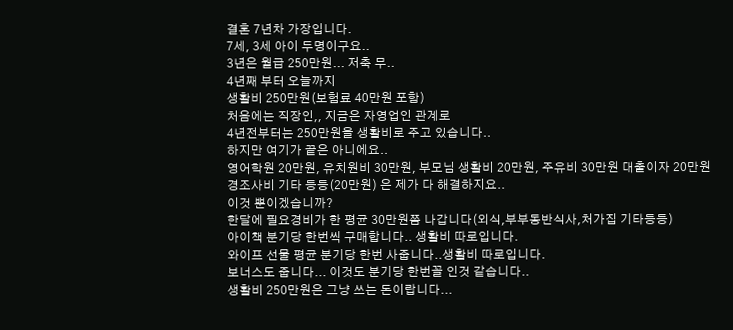결혼 7년차 가장입니다.
7세, 3세 아이 두명이구요..
3년은 월급 250만원... 저축 무..
4년째 부터 오늘까지
생활비 250만원(보험료 40만원 포함)
처음에는 직장인,, 지금은 자영업인 관계로
4년전부터는 250만원을 생활비로 주고 있습니다..
하지만 여기가 끝은 아니에요..
영어학원 20만원, 유치원비 30만원, 부모님 생활비 20만원, 주유비 30만원 대출이자 20만원
경조사비 기타 등등(20만원) 은 제가 다 해결하지요..
이것 뿐이겠습니까?
한달에 필요경비가 한 평균 30만원쯤 나갑니다(외식,부부동반식사,처가집 기타등등)
아이책 분기당 한번씩 구매합니다.. 생활비 따로입니다.
와이프 선물 평균 분기당 한번 사줍니다..생활비 따로입니다.
보너스도 줍니다... 이것도 분기당 한번꼴 인것 같습니다..
생활비 250만원은 그냥 쓰는 돈이랍니다...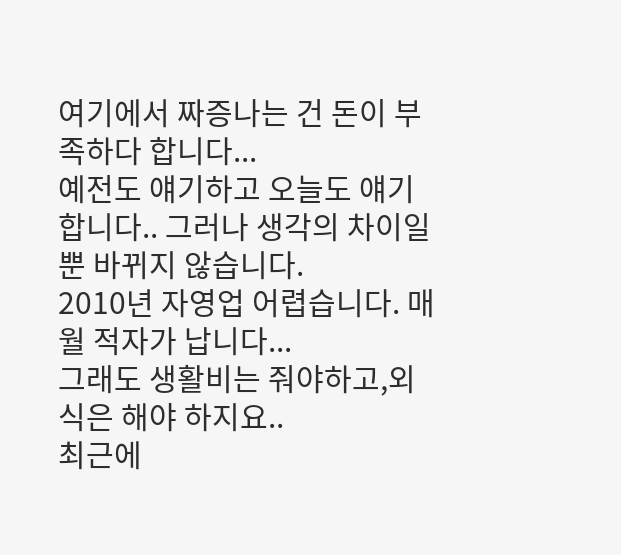여기에서 짜증나는 건 돈이 부족하다 합니다...
예전도 얘기하고 오늘도 얘기 합니다.. 그러나 생각의 차이일뿐 바뀌지 않습니다.
2010년 자영업 어렵습니다. 매월 적자가 납니다...
그래도 생활비는 줘야하고,외식은 해야 하지요..
최근에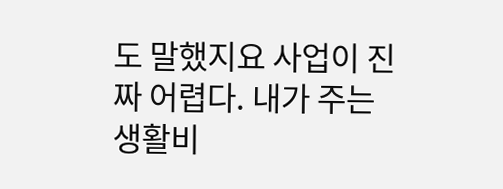도 말했지요 사업이 진짜 어렵다. 내가 주는 생활비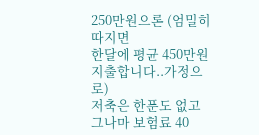250만원으론 (엄밀히 따지면
한달에 평균 450만원 지출합니다..가정으로)
저축은 한푼도 없고 그나마 보험료 40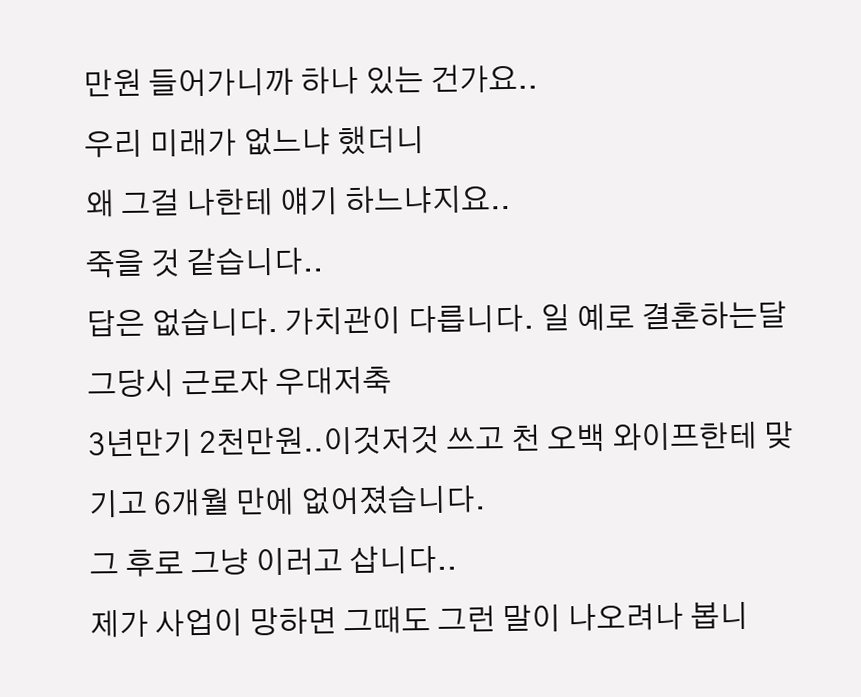만원 들어가니까 하나 있는 건가요..
우리 미래가 없느냐 했더니
왜 그걸 나한테 얘기 하느냐지요..
죽을 것 같습니다..
답은 없습니다. 가치관이 다릅니다. 일 예로 결혼하는달 그당시 근로자 우대저축
3년만기 2천만원..이것저것 쓰고 천 오백 와이프한테 맞기고 6개월 만에 없어졌습니다.
그 후로 그냥 이러고 삽니다..
제가 사업이 망하면 그때도 그런 말이 나오려나 봅니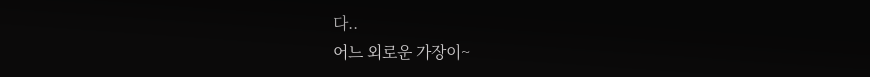다..
어느 외로운 가장이~